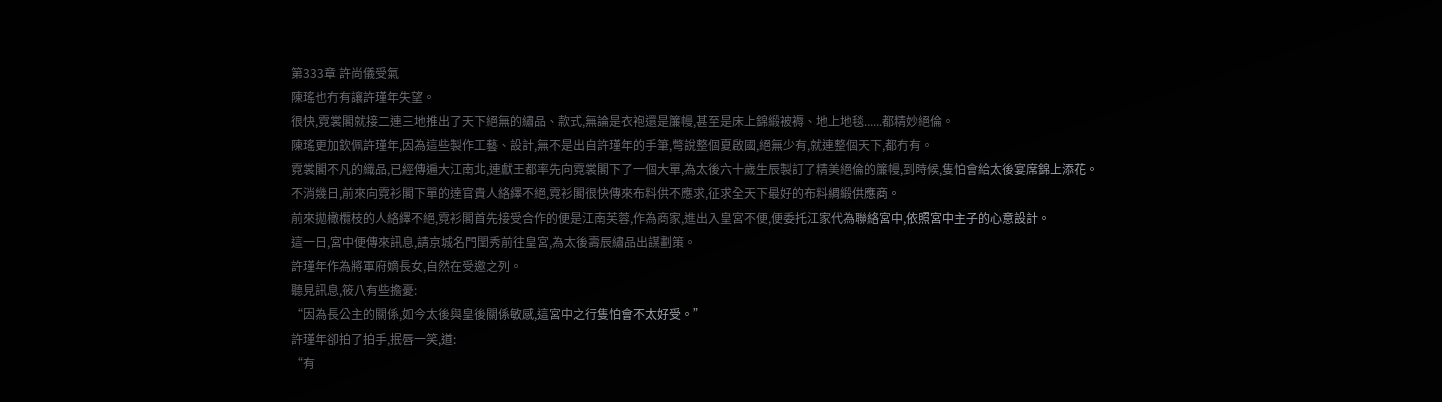第333章 許尚儀受氣
陳瑤也冇有讓許瑾年失望。
很快,霓裳閣就接二連三地推出了天下絕無的繡品、款式,無論是衣袍還是簾幔,甚至是床上錦緞被褥、地上地毯......都精妙絕倫。
陳瑤更加欽佩許瑾年,因為這些製作工藝、設計,無不是出自許瑾年的手筆,彆說整個夏啟國,絕無少有,就連整個天下,都冇有。
霓裳閣不凡的織品,已經傳遍大江南北,連獻王都率先向霓裳閣下了一個大單,為太後六十歲生辰製訂了精美絕倫的簾幔,到時候,隻怕會給太後宴席錦上添花。
不消幾日,前來向霓衫閣下單的達官貴人絡繹不絕,霓衫閣很快傳來布料供不應求,征求全天下最好的布料綢緞供應商。
前來拋橄欖枝的人絡繹不絕,霓衫閣首先接受合作的便是江南芙蓉,作為商家,進出入皇宮不便,便委托江家代為聯絡宮中,依照宮中主子的心意設計。
這一日,宮中便傳來訊息,請京城名門閨秀前往皇宮,為太後壽辰繡品出謀劃策。
許瑾年作為將軍府嫡長女,自然在受邀之列。
聽見訊息,筱八有些擔憂:
“因為長公主的關係,如今太後與皇後關係敏感,這宮中之行隻怕會不太好受。”
許瑾年卻拍了拍手,抿唇一笑,道:
“有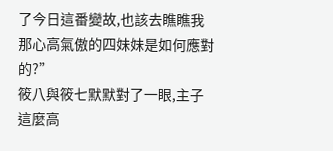了今日這番變故,也該去瞧瞧我那心高氣傲的四妹妹是如何應對的?”
筱八與筱七默默對了一眼,主子這麼高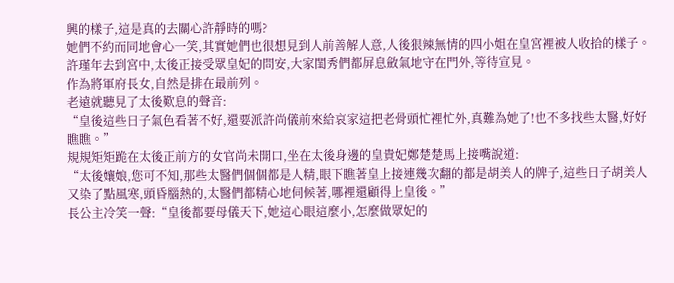興的樣子,這是真的去關心許靜時的嗎?
她們不約而同地會心一笑,其實她們也很想見到人前善解人意,人後狠辣無情的四小姐在皇宮裡被人收拾的樣子。
許瑾年去到宮中,太後正接受眾皇妃的問安,大家閨秀們都屏息斂氣地守在門外,等待宣見。
作為將軍府長女,自然是排在最前列。
老遠就聽見了太後歎息的聲音:
“皇後這些日子氣色看著不好,還要派許尚儀前來給哀家這把老骨頭忙裡忙外,真難為她了!也不多找些太醫,好好瞧瞧。”
規規矩矩跪在太後正前方的女官尚未開口,坐在太後身邊的皇貴妃鄭楚楚馬上接嘴說道:
“太後孃娘,您可不知,那些太醫們個個都是人精,眼下瞧著皇上接連幾次翻的都是胡美人的牌子,這些日子胡美人又染了點風寒,頭昏腦熱的,太醫們都精心地伺候著,哪裡還顧得上皇後。”
長公主冷笑一聲:“皇後都要母儀天下,她這心眼這麼小,怎麼做眾妃的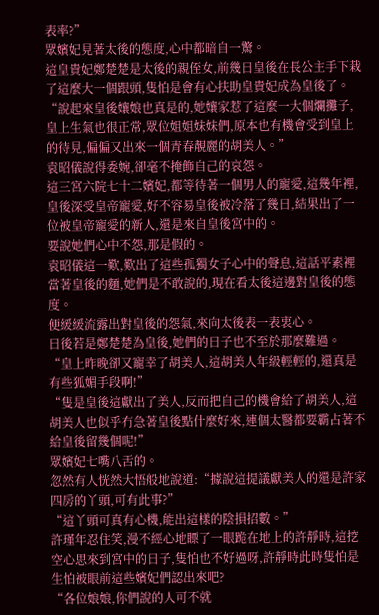表率?”
眾嬪妃見著太後的態度,心中都暗自一驚。
這皇貴妃鄭楚楚是太後的親侄女,前幾日皇後在長公主手下栽了這麼大一個跟頭,隻怕是會有心扶助皇貴妃成為皇後了。
“說起來皇後孃娘也真是的,她孃家惹了這麼一大個爛攤子,皇上生氣也很正常,眾位姐姐妹妹們,原本也有機會受到皇上的待見,偏偏又出來一個青春靚麗的胡美人。”
袁昭儀說得委婉,卻毫不掩飾自己的哀怨。
這三宮六院七十二嬪妃,都等待著一個男人的寵愛,這幾年裡,皇後深受皇帝寵愛,好不容易皇後被冷落了幾日,結果出了一位被皇帝寵愛的新人,還是來自皇後宮中的。
要說她們心中不怨,那是假的。
袁昭儀這一歎,歎出了這些孤獨女子心中的聲息,這話平素裡當著皇後的麵,她們是不敢說的,現在看太後這邊對皇後的態度。
便緩緩流露出對皇後的怨氣,來向太後表一表衷心。
日後若是鄭楚楚為皇後,她們的日子也不至於那麼難過。
“皇上昨晚卻又寵幸了胡美人,這胡美人年級輕輕的,還真是有些狐媚手段啊!”
“隻是皇後這獻出了美人,反而把自己的機會給了胡美人,這胡美人也似乎冇急著皇後點什麼好來,連個太醫都要霸占著不給皇後留幾個呢!”
眾嬪妃七嘴八舌的。
忽然有人恍然大悟般地說道:“據說這提議獻美人的還是許家四房的丫頭,可有此事?”
“這丫頭可真有心機,能出這樣的陰損招數。”
許瑾年忍住笑,漫不經心地瞟了一眼跪在地上的許靜時,這挖空心思來到宮中的日子,隻怕也不好過呀,許靜時此時隻怕是生怕被眼前這些嬪妃們認出來吧?
“各位娘娘,你們說的人可不就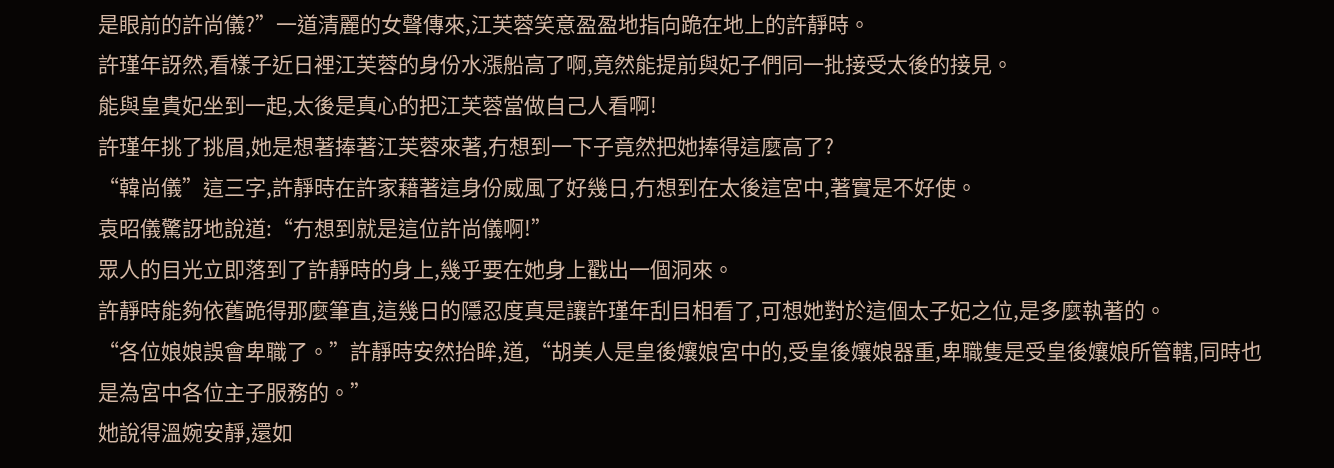是眼前的許尚儀?”一道清麗的女聲傳來,江芙蓉笑意盈盈地指向跪在地上的許靜時。
許瑾年訝然,看樣子近日裡江芙蓉的身份水漲船高了啊,竟然能提前與妃子們同一批接受太後的接見。
能與皇貴妃坐到一起,太後是真心的把江芙蓉當做自己人看啊!
許瑾年挑了挑眉,她是想著捧著江芙蓉來著,冇想到一下子竟然把她捧得這麼高了?
“韓尚儀”這三字,許靜時在許家藉著這身份威風了好幾日,冇想到在太後這宮中,著實是不好使。
袁昭儀驚訝地說道:“冇想到就是這位許尚儀啊!”
眾人的目光立即落到了許靜時的身上,幾乎要在她身上戳出一個洞來。
許靜時能夠依舊跪得那麼筆直,這幾日的隱忍度真是讓許瑾年刮目相看了,可想她對於這個太子妃之位,是多麼執著的。
“各位娘娘誤會卑職了。”許靜時安然抬眸,道,“胡美人是皇後孃娘宮中的,受皇後孃娘器重,卑職隻是受皇後孃娘所管轄,同時也是為宮中各位主子服務的。”
她說得溫婉安靜,還如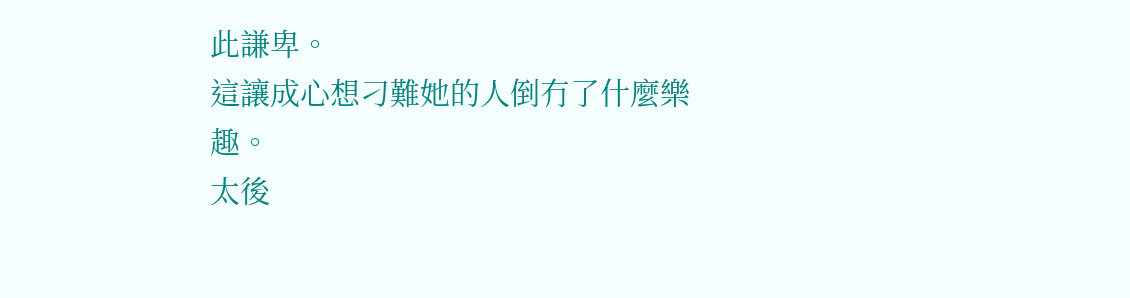此謙卑。
這讓成心想刁難她的人倒冇了什麼樂趣。
太後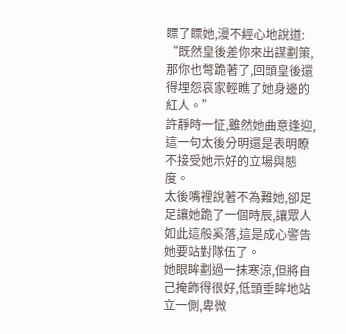瞟了瞟她,漫不經心地說道:
“既然皇後差你來出謀劃策,那你也彆跪著了,回頭皇後還得埋怨哀家輕瞧了她身邊的紅人。”
許靜時一怔,雖然她曲意逢迎,這一句太後分明還是表明瞭不接受她示好的立場與態度。
太後嘴裡說著不為難她,卻足足讓她跪了一個時辰,讓眾人如此這般奚落,這是成心警告她要站對隊伍了。
她眼眸劃過一抹寒涼,但將自己掩飾得很好,低頭垂眸地站立一側,卑微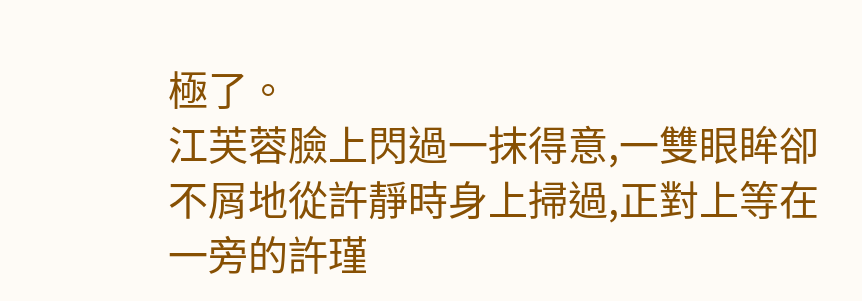極了。
江芙蓉臉上閃過一抹得意,一雙眼眸卻不屑地從許靜時身上掃過,正對上等在一旁的許瑾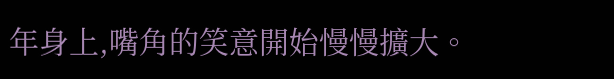年身上,嘴角的笑意開始慢慢擴大。